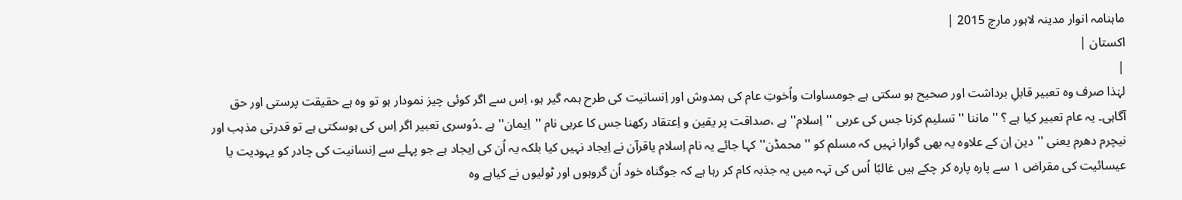ماہنامہ انوار مدینہ لاہور مارچ 2015 |
اكستان |
|
لہٰذا صرف وہ تعبیر قابلِ برداشت اور صحیح ہو سکتی ہے جومساوات واُخوتِ عام کی ہمدوش اور اِنسانیت کی طرح ہمہ گیر ہو، اِس سے اگر کوئی چیز نمودار ہو تو وہ ہے حقیقت پرستی اور حق آگاہی۔ یہ عام تعبیر کیا ہے ؟ ''ماننا ''تسلیم کرنا جس کی عربی ''اِسلام'' ہے ،صداقت پر یقین و اِعتقاد رکھنا جس کا عربی نام ''اِیمان'' ہے ۔دُوسری تعبیر اگر اِس کی ہوسکتی ہے تو قدرتی مذہب اور نیچرم دھرم یعنی ''دین اِن کے علاوہ یہ بھی گوارا نہیں کہ مسلم کو ''محمڈن'' کہا جائے یہ نام اِسلام یاقرآن نے اِیجاد نہیں کیا بلکہ یہ اُن کی اِیجاد ہے جو پہلے سے اِنسانیت کی چادر کو یہودیت یا عیسائیت کی مقراض ١ سے پارہ پارہ کر چکے ہیں غالبًا اُس کی تہہ میں یہ جذبہ کام کر رہا ہے کہ جوگناہ خود اُن گروہوں اور ٹولیوں نے کیاہے وہ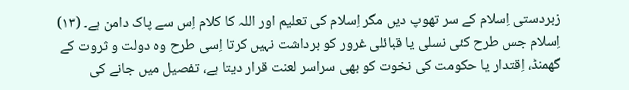زبردستی اِسلام کے سر تھوپ دیں مگر اِسلام کی تعلیم اور اللہ کا کلام اِس سے پاک دامن ہے۔ (١٣) اِسلام جس طرح کئی نسلی یا قبائلی غرور کو برداشت نہیں کرتا اِسی طرح وہ دولت و ثروت کے گھمنڈ، اِقتدار یا حکومت کی نخوت کو بھی سراسر لعنت قرار دیتا ہے، تفصیل میں جانے کی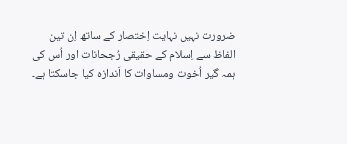ضرورت نہیں نہایت اِختصار کے ساتھ اِن تین الفاظ سے اِسلام کے حقیقی رُجحانات اور اُس کی ہمہ گیر اُخوت ومساوات کا اَندازہ کیا جاسکتا ہے۔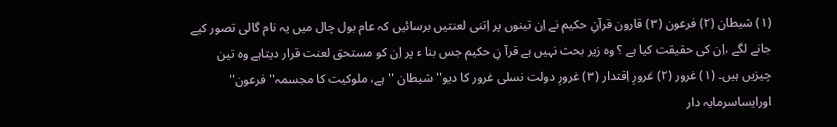(١) شیطان (٢) فرعون (٣) قارون قرآنِ حکیم نے اِن تینوں پر اِتنی لعنتیں برسائیں کہ عام بول چال میں یہ نام گالی تصور کیے جانے لگے ،اِن کی حقیقت کیا ہے ؟ وہ زیر بحث نہیں ہے قرآ نِ حکیم جس بنا ء پر اِن کو مستحق لعنت قرار دیتاہے وہ تین چیزیں ہیں۔ (١) غرور (٢) غرورِ اِقتدار (٣) غرورِ دولت نسلی غرور کا دیو'' شیطان ''ہے، ملوکیت کا مجسمہ'' فرعون'' اورایساسرمایہ دار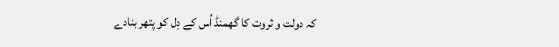کہ دولت و ثروت کا گھمنڈ اُس کے دِل کو پتھر بنادے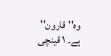وہ'' قارون'' ہے۔ ١ قینچی